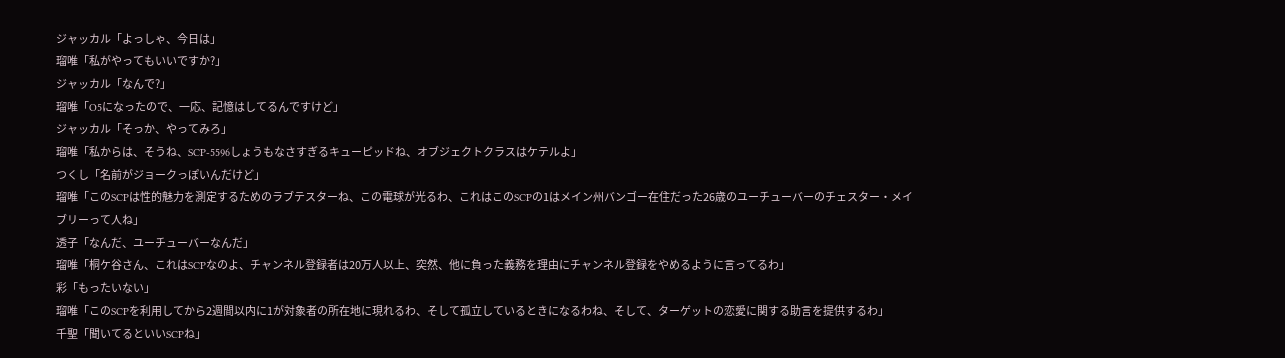ジャッカル「よっしゃ、今日は」
瑠唯「私がやってもいいですか?」
ジャッカル「なんで?」
瑠唯「O5になったので、一応、記憶はしてるんですけど」
ジャッカル「そっか、やってみろ」
瑠唯「私からは、そうね、SCP-5596しょうもなさすぎるキューピッドね、オブジェクトクラスはケテルよ」
つくし「名前がジョークっぽいんだけど」
瑠唯「このSCPは性的魅力を測定するためのラブテスターね、この電球が光るわ、これはこのSCPの1はメイン州バンゴー在住だった26歳のユーチューバーのチェスター・メイブリーって人ね」
透子「なんだ、ユーチューバーなんだ」
瑠唯「桐ケ谷さん、これはSCPなのよ、チャンネル登録者は20万人以上、突然、他に負った義務を理由にチャンネル登録をやめるように言ってるわ」
彩「もったいない」
瑠唯「このSCPを利用してから2週間以内に1が対象者の所在地に現れるわ、そして孤立しているときになるわね、そして、ターゲットの恋愛に関する助言を提供するわ」
千聖「聞いてるといいSCPね」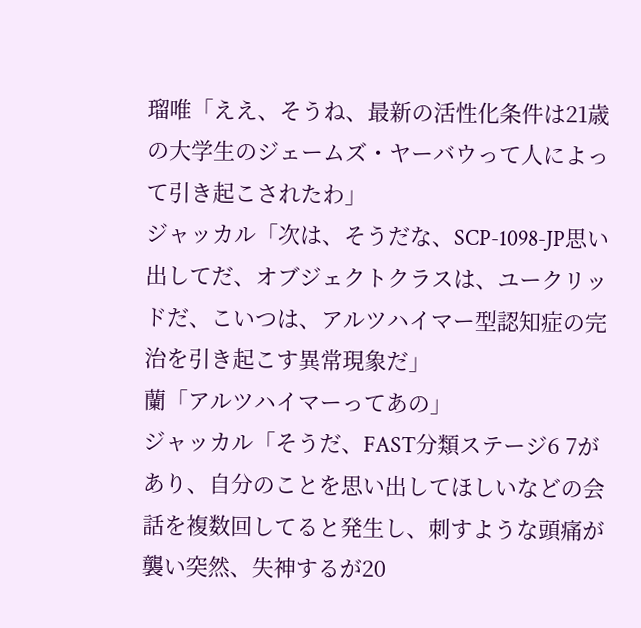瑠唯「ええ、そうね、最新の活性化条件は21歳の大学生のジェームズ・ヤーバウって人によって引き起こされたわ」
ジャッカル「次は、そうだな、SCP-1098-JP思い出してだ、オブジェクトクラスは、ユークリッドだ、こいつは、アルツハイマー型認知症の完治を引き起こす異常現象だ」
蘭「アルツハイマーってあの」
ジャッカル「そうだ、FAST分類ステージ6 7があり、自分のことを思い出してほしいなどの会話を複数回してると発生し、刺すような頭痛が襲い突然、失神するが20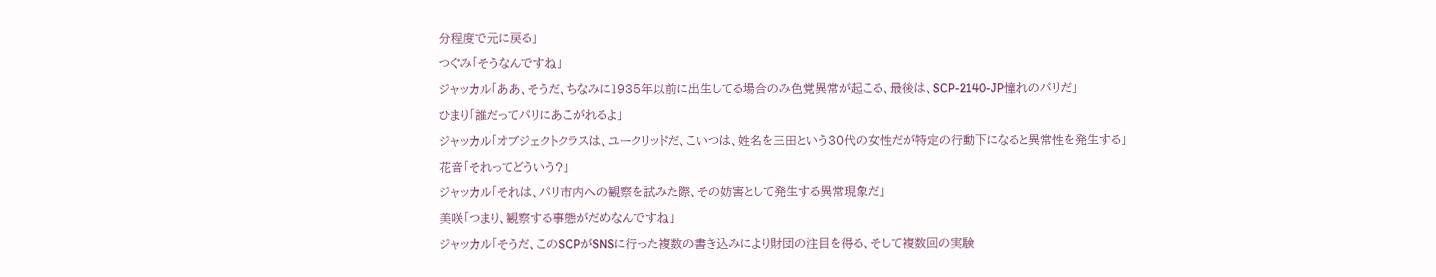分程度で元に戻る」
つぐみ「そうなんですね」
ジャッカル「ああ、そうだ、ちなみに1935年以前に出生してる場合のみ色覚異常が起こる、最後は、SCP-2140-JP憧れのパリだ」
ひまり「誰だってパリにあこがれるよ」
ジャッカル「オブジェクトクラスは、ユークリッドだ、こいつは、姓名を三田という30代の女性だが特定の行動下になると異常性を発生する」
花音「それってどういう?」
ジャッカル「それは、パリ市内への観察を試みた際、その妨害として発生する異常現象だ」
美咲「つまり、観察する事態がだめなんですね」
ジャッカル「そうだ、このSCPがSNSに行った複数の書き込みにより財団の注目を得る、そして複数回の実験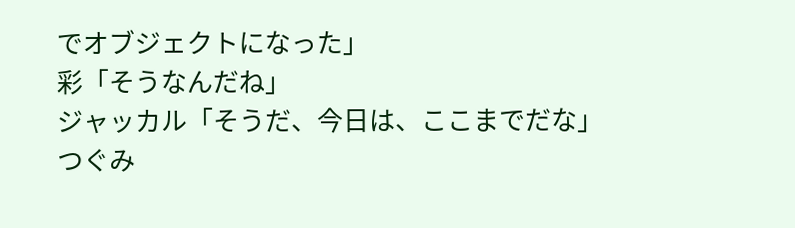でオブジェクトになった」
彩「そうなんだね」
ジャッカル「そうだ、今日は、ここまでだな」
つぐみ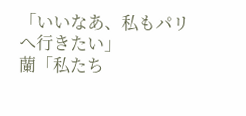「いいなあ、私もパリへ行きたい」
蘭「私たち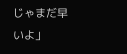じゃまだ早いよ」